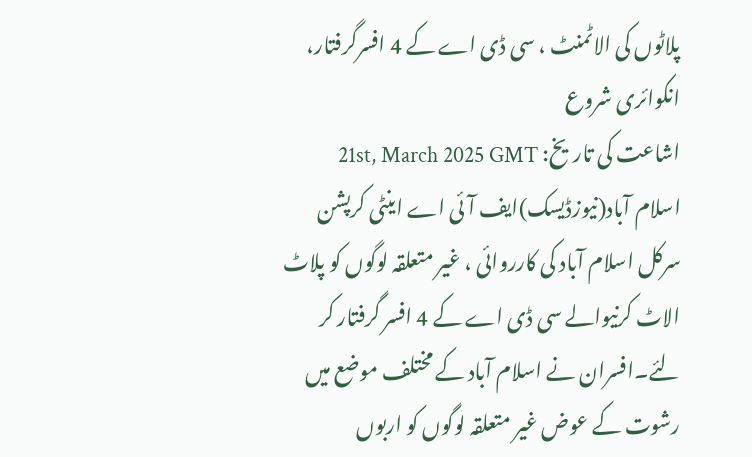پلاٹوں کی الاٹمنٹ ، سی ڈی اے کے 4 افسرگرفتار، انکوائری شروع
اشاعت کی تاریخ: 21st, March 2025 GMT
اسلام آباد(نیوزڈیسک)ایف آئی اے اینٹی کرپشن سرکل اسلام آباد کی کارروائی ، غیر متعلقہ لوگوں کو پلاٹ الاٹ کرنیوالے سی ڈی اے کے 4 افسر گرفتار کر لئے۔افسران نے اسلام آباد کے مختلف موضع میں رشوت کے عوض غیر متعلقہ لوگوں کو اربوں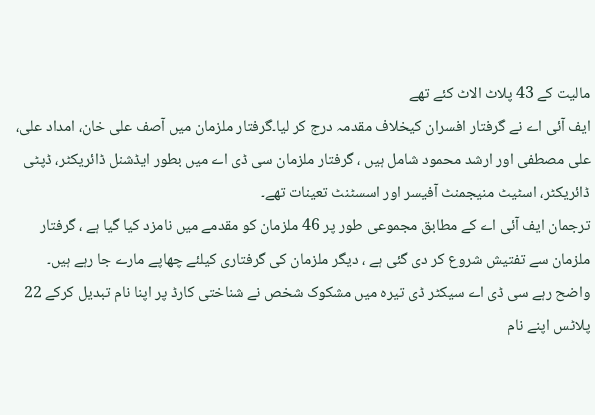مالیت کے 43 پلاٹ الاٹ کئے تھے
ایف آئی اے نے گرفتار افسران کیخلاف مقدمہ درج کر لیا۔گرفتار ملزمان میں آصف علی خان، امداد علی، علی مصطفی اور ارشد محمود شامل ہیں ، گرفتار ملزمان سی ڈی اے میں بطور ایڈشنل ڈائریکٹر، ڈپٹی ڈائریکٹر، اسٹیٹ منیجمنٹ آفیسر اور اسسٹنٹ تعینات تھے۔
ترجمان ایف آئی اے کے مطابق مجموعی طور پر 46 ملزمان کو مقدمے میں نامزد کیا گیا ہے ، گرفتار ملزمان سے تفتیش شروع کر دی گئی ہے ، دیگر ملزمان کی گرفتاری کیلئے چھاپے مارے جا رہے ہیں۔
واضح رہے سی ڈی اے سیکٹر ڈی تیرہ میں مشکوک شخص نے شناختی کارڈ پر اپنا نام تبدیل کرکے 22 پلاٹس اپنے نام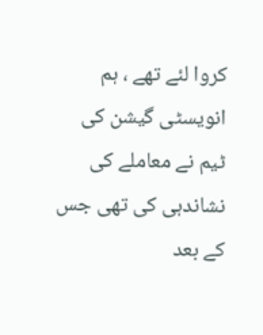کروا لئے تھے ، ہم انویسٹی گیشن کی ٹیم نے معاملے کی نشاندہی کی تھی جس کے بعد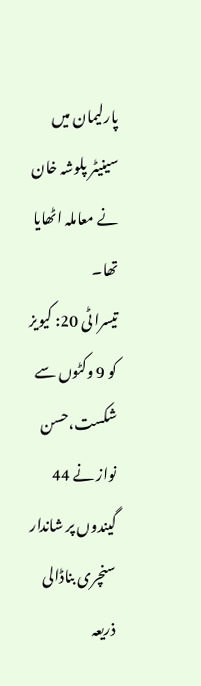پارلیمان میں سینیٹر پلوشہ خان نے معاملہ اٹھایا تھا۔
تیسرا ٹی 20: کیویز کو 9 وکٹوں سے شکست،حسن نواز نے 44 گیندوں پر شاندار سنچری بناڈالی
ذریعہ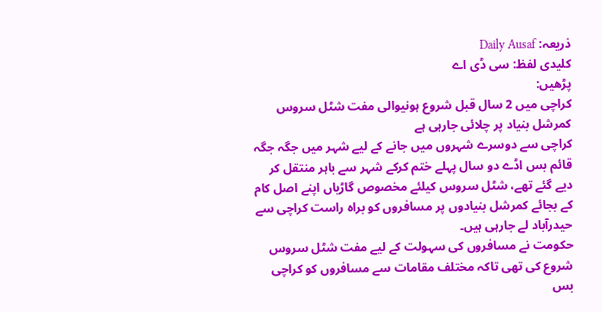ذریعہ: Daily Ausaf
کلیدی لفظ: سی ڈی اے
پڑھیں:
کراچی میں 2 سال قبل شروع ہونیوالی مفت شٹل سروس کمرشل بنیاد پر چلائی جارہی ہے
کراچی سے دوسرے شہروں میں جانے کے لیے شہر میں جگہ جگہ قائم بس اڈے دو سال پہلے ختم کرکے شہر سے باہر منتقل کر دیے گئے تھے، شٹل سروس کیلئے مخصوص گاڑیاں اپنے اصل کام کے بجائے کمرشل بنیادوں پر مسافروں کو براہ راست کراچی سے حیدرآباد لے جارہی ہیں۔
حکومت نے مسافروں کی سہولت کے لیے مفت شٹل سروس شروع کی تھی تاکہ مختلف مقامات سے مسافروں کو کراچی بس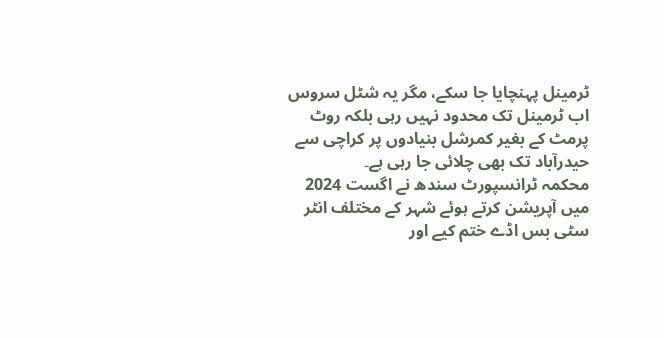ٹرمینل پہنچایا جا سکے، مگر یہ شٹل سروس اب ٹرمینل تک محدود نہیں رہی بلکہ روٹ پرمٹ کے بغیر کمرشل بنیادوں پر کراچی سے حیدرآباد تک بھی چلائی جا رہی ہے۔
محکمہ ٹرانسپورٹ سندھ نے اگست 2024 میں آپریشن کرتے ہوئے شہر کے مختلف انٹر سٹی بس اڈے ختم کیے اور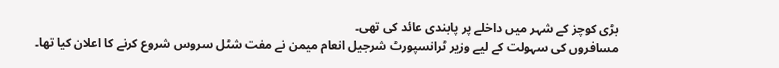بڑی کوچز کے شہر میں داخلے پر پابندی عائد کی تھی۔
مسافروں کی سہولت کے لیے وزیر ٹرانسپورٹ شرجیل انعام میمن نے مفت شٹل سروس شروع کرنے کا اعلان کیا تھا۔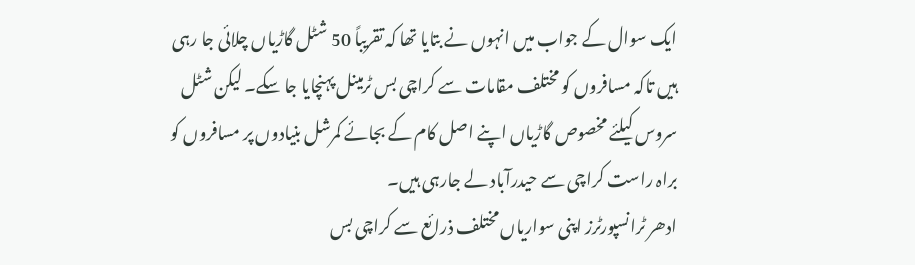ایک سوال کے جواب میں انہوں نے بتایا تھا کہ تقریباً 50 شٹل گاڑیاں چلائی جا رہی ہیں تاکہ مسافروں کو مختلف مقامات سے کراچی بس ٹرمینل پہنچایا جا سکے۔ لیکن شٹل سروس کیلئے مخصوص گاڑیاں اپنے اصل کام کے بجائے کمرشل بنیادوں پر مسافروں کو براہ راست کراچی سے حیدرآباد لے جارہی ہیں۔
ادھر ٹرانسپورٹرز اپنی سواریاں مختلف ذرائع سے کراچی بس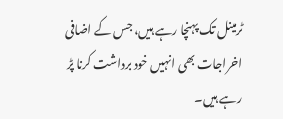ٹرمینل تک پہنچا رہے ہیں، جس کے اضافی اخراجات بھی انہیں خود برداشت کرنا پڑ رہے ہیں۔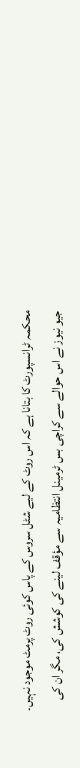محکمہ ٹرانسپورٹ کا بتانا ہے کہ اس روٹ کے لیے شٹل سروس کے پاس کوئی روٹ پرمٹ موجود نہیں۔
جیو نیوز نے اس حوالے سے کراچی بس ٹرمینل انتظامیہ سے مؤقف لینے کی کوشش کی، مگر ان کی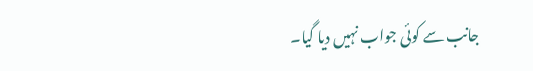جانب سے کوئی جواب نہیں دیا گیا۔